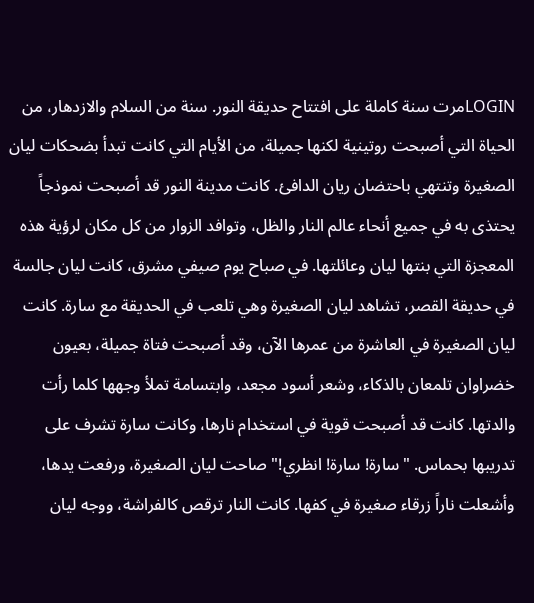LOGINمرت سنة كاملة على افتتاح حديقة النور. سنة من السلام والازدهار، من الحياة التي أصبحت روتينية لكنها جميلة، من الأيام التي كانت تبدأ بضحكات ليان الصغيرة وتنتهي باحتضان ريان الدافئ. كانت مدينة النور قد أصبحت نموذجاً يحتذى به في جميع أنحاء عالم النار والظل، وتوافد الزوار من كل مكان لرؤية هذه المعجزة التي بنتها ليان وعائلتها. في صباح يوم صيفي مشرق، كانت ليان جالسة في حديقة القصر، تشاهد ليان الصغيرة وهي تلعب في الحديقة مع سارة. كانت ليان الصغيرة في العاشرة من عمرها الآن، وقد أصبحت فتاة جميلة، بعيون خضراوان تلمعان بالذكاء، وشعر أسود مجعد، وابتسامة تملأ وجهها كلما رأت والدتها. كانت قد أصبحت قوية في استخدام نارها، وكانت سارة تشرف على تدريبها بحماس. "سارة! سارة! انظري!" صاحت ليان الصغيرة، ورفعت يدها، وأشعلت ناراً زرقاء صغيرة في كفها. كانت النار ترقص كالفراشة، ووجه ليان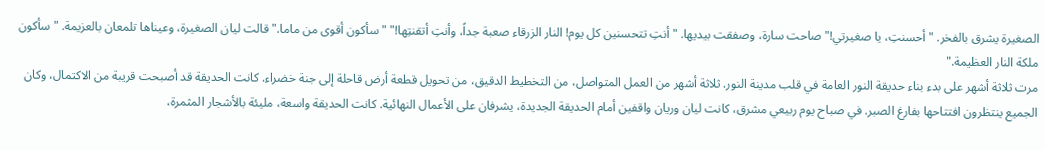الصغيرة يشرق بالفخر. "أحسنتِ، يا صغيرتي!" صاحت سارة، وصفقت بيديها. "أنتِ تتحسنين كل يوم! النار الزرقاء صعبة جداً، وأنتِ أتقنتِها!" "سأكون أقوى من ماما." قالت ليان الصغيرة، وعيناها تلمعان بالعزيمة. "سأكون ملكة النار العظيمة."
مرت ثلاثة أشهر على بدء بناء حديقة النور العامة في قلب مدينة النور. ثلاثة أشهر من العمل المتواصل، من التخطيط الدقيق، من تحويل قطعة أرض قاحلة إلى جنة خضراء. كانت الحديقة قد أصبحت قريبة من الاكتمال، وكان الجميع ينتظرون افتتاحها بفارغ الصبر. في صباح يوم ربيعي مشرق، كانت ليان وريان واقفين أمام الحديقة الجديدة، يشرفان على الأعمال النهائية. كانت الحديقة واسعة، مليئة بالأشجار المثمرة،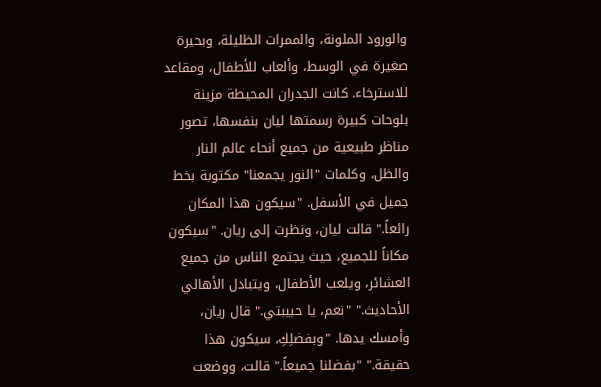والورود الملونة، والممرات الظليلة، وبحيرة صغيرة في الوسط، وألعاب للأطفال، ومقاعد للاسترخاء. كانت الجدران المحيطة مزينة بلوحات كبيرة رسمتها ليان بنفسها، تصور مناظر طبيعية من جميع أنحاء عالم النار والظل، وكلمات "النور يجمعنا" مكتوبة بخط جميل في الأسفل. "سيكون هذا المكان رائعاً." قالت ليان، ونظرت إلى ريان. "سيكون مكاناً للجميع، حيث يجتمع الناس من جميع العشائر، ويلعب الأطفال، ويتبادل الأهالي الأحاديث." "نعم، يا حبيبتي." قال ريان، وأمسك يدها. "وبفضلِكِ، سيكون هذا حقيقة." "بفضلنا جميعاً." قالت، ووضعت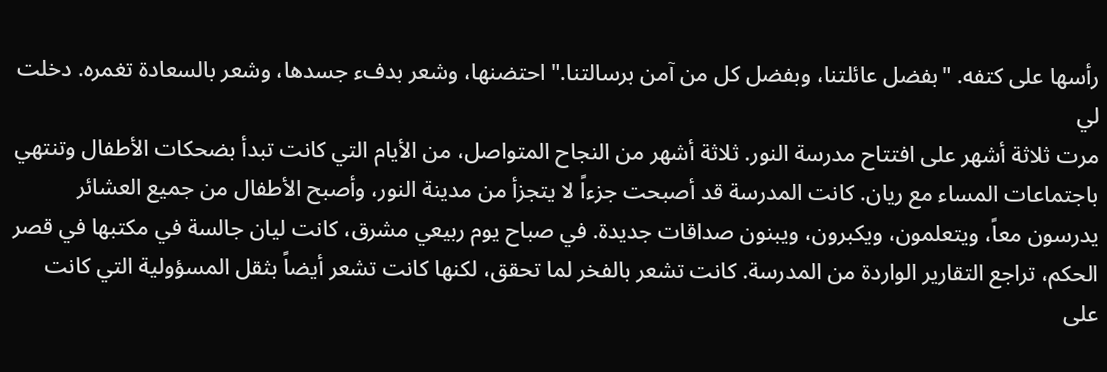رأسها على كتفه. "بفضل عائلتنا، وبفضل كل من آمن برسالتنا." احتضنها، وشعر بدفء جسدها، وشعر بالسعادة تغمره. دخلت لي
مرت ثلاثة أشهر على افتتاح مدرسة النور. ثلاثة أشهر من النجاح المتواصل، من الأيام التي كانت تبدأ بضحكات الأطفال وتنتهي باجتماعات المساء مع ريان. كانت المدرسة قد أصبحت جزءاً لا يتجزأ من مدينة النور، وأصبح الأطفال من جميع العشائر يدرسون معاً، ويتعلمون، ويكبرون، ويبنون صداقات جديدة. في صباح يوم ربيعي مشرق، كانت ليان جالسة في مكتبها في قصر الحكم، تراجع التقارير الواردة من المدرسة. كانت تشعر بالفخر لما تحقق، لكنها كانت تشعر أيضاً بثقل المسؤولية التي كانت على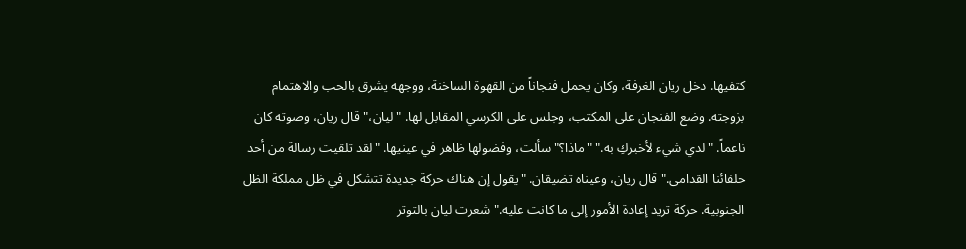كتفيها. دخل ريان الغرفة، وكان يحمل فنجاناً من القهوة الساخنة، ووجهه يشرق بالحب والاهتمام بزوجته. وضع الفنجان على المكتب، وجلس على الكرسي المقابل لها. "ليان،" قال ريان، وصوته كان ناعماً. "لدي شيء لأخبركِ به." "ماذا؟" سألت، وفضولها ظاهر في عينيها. "لقد تلقيت رسالة من أحد حلفائنا القدامى." قال ريان، وعيناه تضيقان. "يقول إن هناك حركة جديدة تتشكل في ظل مملكة الظل الجنوبية. حركة تريد إعادة الأمور إلى ما كانت عليه." شعرت ليان بالتوتر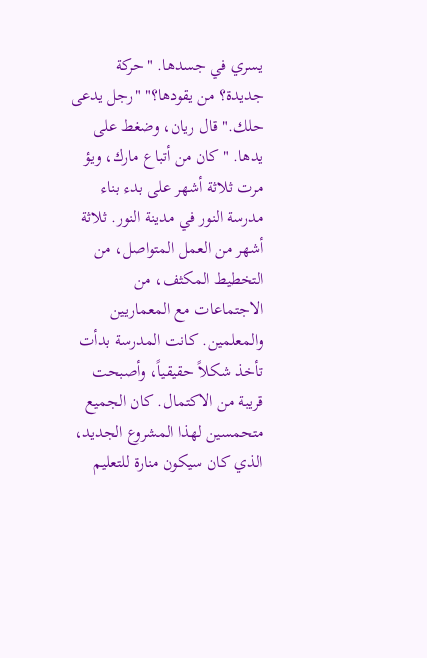يسري في جسدها. "حركة جديدة؟ من يقودها؟" "رجل يدعى حلك." قال ريان، وضغط على يدها. "كان من أتباع مارك، ويؤ
مرت ثلاثة أشهر على بدء بناء مدرسة النور في مدينة النور. ثلاثة أشهر من العمل المتواصل، من التخطيط المكثف، من الاجتماعات مع المعماريين والمعلمين. كانت المدرسة بدأت تأخذ شكلاً حقيقياً، وأصبحت قريبة من الاكتمال. كان الجميع متحمسين لهذا المشروع الجديد، الذي كان سيكون منارة للتعليم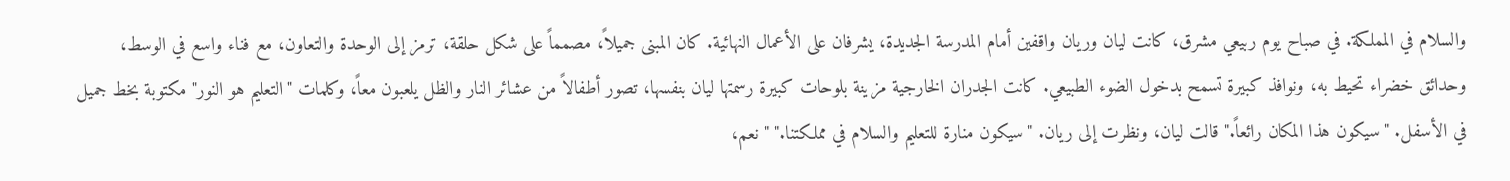والسلام في المملكة. في صباح يوم ربيعي مشرق، كانت ليان وريان واقفين أمام المدرسة الجديدة، يشرفان على الأعمال النهائية. كان المبنى جميلاً، مصمماً على شكل حلقة، ترمز إلى الوحدة والتعاون، مع فناء واسع في الوسط، وحدائق خضراء تحيط به، ونوافذ كبيرة تسمح بدخول الضوء الطبيعي. كانت الجدران الخارجية مزينة بلوحات كبيرة رسمتها ليان بنفسها، تصور أطفالاً من عشائر النار والظل يلعبون معاً، وكلمات "التعليم هو النور" مكتوبة بخط جميل في الأسفل. "سيكون هذا المكان رائعاً." قالت ليان، ونظرت إلى ريان. "سيكون منارة للتعليم والسلام في مملكتنا." "نعم،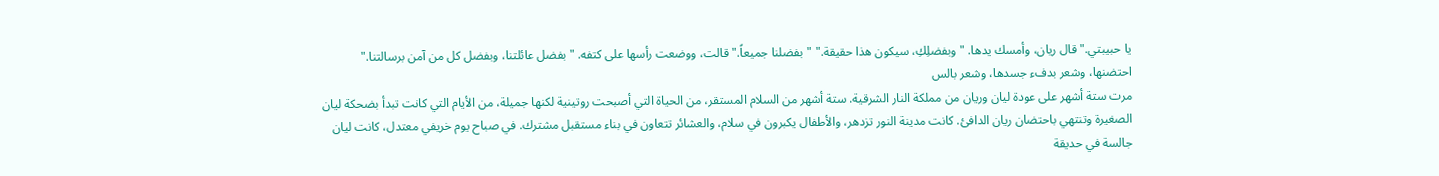يا حبيبتي." قال ريان، وأمسك يدها. "وبفضلِكِ، سيكون هذا حقيقة." "بفضلنا جميعاً." قالت، ووضعت رأسها على كتفه. "بفضل عائلتنا، وبفضل كل من آمن برسالتنا." احتضنها، وشعر بدفء جسدها، وشعر بالس
مرت ستة أشهر على عودة ليان وريان من مملكة النار الشرقية. ستة أشهر من السلام المستقر، من الحياة التي أصبحت روتينية لكنها جميلة، من الأيام التي كانت تبدأ بضحكة ليان الصغيرة وتنتهي باحتضان ريان الدافئ. كانت مدينة النور تزدهر، والأطفال يكبرون في سلام، والعشائر تتعاون في بناء مستقبل مشترك. في صباح يوم خريفي معتدل، كانت ليان جالسة في حديقة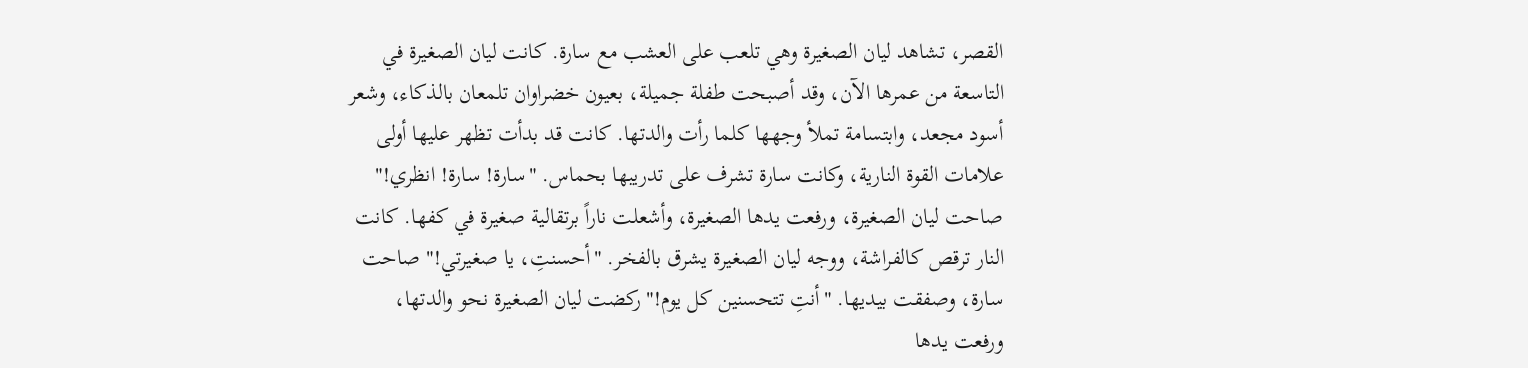القصر، تشاهد ليان الصغيرة وهي تلعب على العشب مع سارة. كانت ليان الصغيرة في التاسعة من عمرها الآن، وقد أصبحت طفلة جميلة، بعيون خضراوان تلمعان بالذكاء، وشعر أسود مجعد، وابتسامة تملأ وجهها كلما رأت والدتها. كانت قد بدأت تظهر عليها أولى علامات القوة النارية، وكانت سارة تشرف على تدريبها بحماس. "سارة! سارة! انظري!" صاحت ليان الصغيرة، ورفعت يدها الصغيرة، وأشعلت ناراً برتقالية صغيرة في كفها. كانت النار ترقص كالفراشة، ووجه ليان الصغيرة يشرق بالفخر. "أحسنتِ، يا صغيرتي!" صاحت سارة، وصفقت بيديها. "أنتِ تتحسنين كل يوم!" ركضت ليان الصغيرة نحو والدتها، ورفعت يدها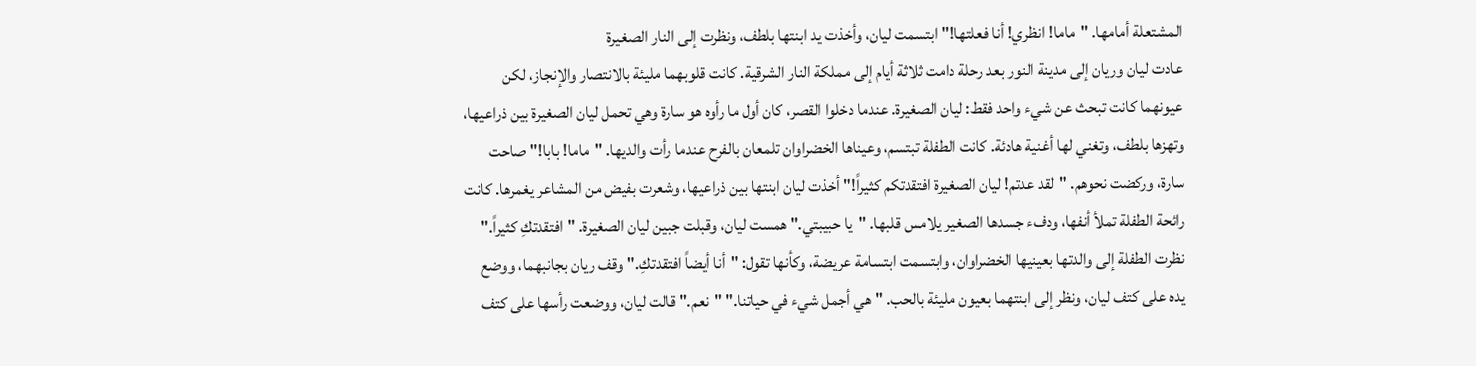المشتعلة أمامها. "ماما! انظري! أنا فعلتها!" ابتسمت ليان، وأخذت يد ابنتها بلطف، ونظرت إلى النار الصغيرة
عادت ليان وريان إلى مدينة النور بعد رحلة دامت ثلاثة أيام إلى مملكة النار الشرقية. كانت قلوبهما مليئة بالانتصار والإنجاز، لكن عيونهما كانت تبحث عن شيء واحد فقط: ليان الصغيرة. عندما دخلوا القصر، كان أول ما رأوه هو سارة وهي تحمل ليان الصغيرة بين ذراعيها، وتهزها بلطف، وتغني لها أغنية هادئة. كانت الطفلة تبتسم، وعيناها الخضراوان تلمعان بالفرح عندما رأت والديها. "ماما! بابا!" صاحت سارة، وركضت نحوهم. "لقد عدتم! ليان الصغيرة افتقدتكم كثيراً!" أخذت ليان ابنتها بين ذراعيها، وشعرت بفيض من المشاعر يغمرها. كانت رائحة الطفلة تملأ أنفها، ودفء جسدها الصغير يلامس قلبها. "يا حبيبتي." همست ليان، وقبلت جبين ليان الصغيرة. "افتقدتكِ كثيراً." نظرت الطفلة إلى والدتها بعينيها الخضراوان، وابتسمت ابتسامة عريضة، وكأنها تقول: "أنا أيضاً افتقدتكِ." وقف ريان بجانبهما، ووضع يده على كتف ليان، ونظر إلى ابنتهما بعيون مليئة بالحب. "هي أجمل شيء في حياتنا." "نعم." قالت ليان، ووضعت رأسها على كتف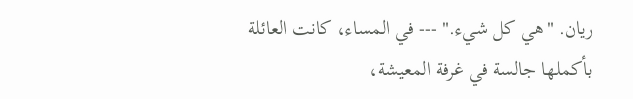ريان. "هي كل شيء." --- في المساء، كانت العائلة بأكملها جالسة في غرفة المعيشة،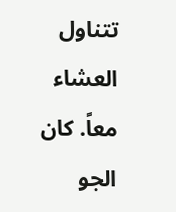تتناول العشاء معاً. كان الجو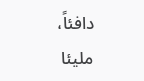دافئاً، مليئا